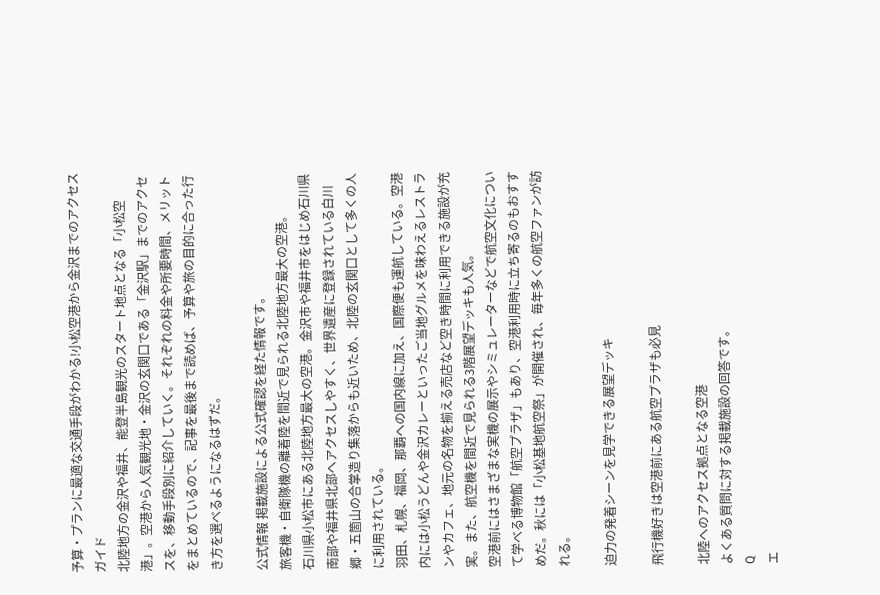予算・プランに最適な交通手段がわかる!小松空港から金沢までのアクセスガイド
北陸地方の金沢や福井、能登半島観光のスタート地点となる「小松空港」。空港から人気観光地・金沢の玄関口である「金沢駅」までのアクセスを、移動手段別に紹介していく。それぞれの料金や所要時間、メリットをまとめているので、記事を最後まで読めば、予算や旅の目的に合った行き方を選べるようになるはずだ。

公式情報 掲載施設による公式確認を経た情報です。
旅客機・自衛隊機の離着陸を間近で見られる北陸地方最大の空港。
石川県小松市にある北陸地方最大の空港。金沢市や福井市をはじめ石川県南部や福井県北部へアクセスしやすく、世界遺産に登録されている白川郷・五箇山の合掌造り集落からも近いため、北陸の玄関口として多くの人に利用されている。
羽田、札幌、福岡、那覇への国内線に加え、国際便も運航している。空港内には小松うどんや金沢カレーといったご当地グルメを味わえるレストランやカフェ、地元の名物を揃える売店など空き時間に利用できる施設が充実。また、航空機を間近で見られる3階展望デッキも人気。
空港前にはさまざまな実機の展示やシミュレーターなどで航空文化について学べる博物館「航空プラザ」もあり、空港利用時に立ち寄るのもおすすめだ。秋には「小松基地航空祭」が開催され、毎年多くの航空ファンが訪れる。

迫力の発着シーンを見学できる展望デッキ

飛行機好きは空港前にある航空プラザも必見

北陸へのアクセス拠点となる空港
よくある質問に対する掲載施設の回答です。
Q
エ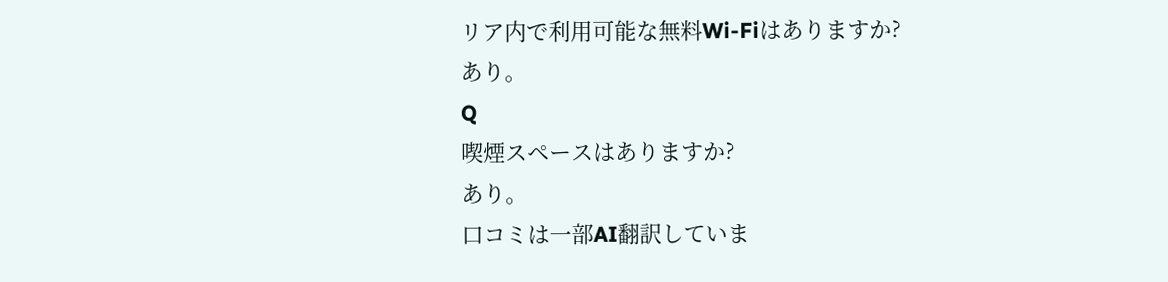リア内で利用可能な無料Wi-Fiはありますか?
あり。
Q
喫煙スペースはありますか?
あり。
口コミは一部AI翻訳していま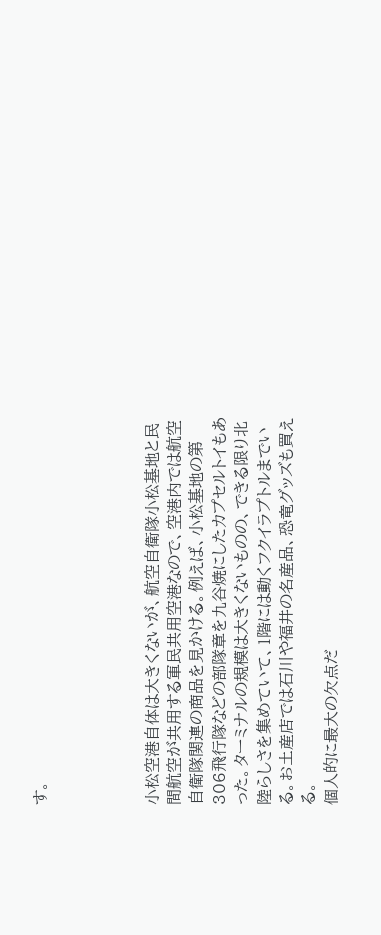す。




小松空港自体は大きくないが、航空自衛隊小松基地と民間航空が共用する軍民共用空港なので、空港内では航空自衛隊関連の商品を見かける。例えば、小松基地の第306飛行隊などの部隊章を九谷焼にしたカプセルトイもあった。ターミナルの規模は大きくないものの、できる限り北陸らしさを集めていて、1階には動くフクイラプトルまでいる。お土産店では石川や福井の名産品、恐竜グッズも買える。
個人的に最大の欠点だ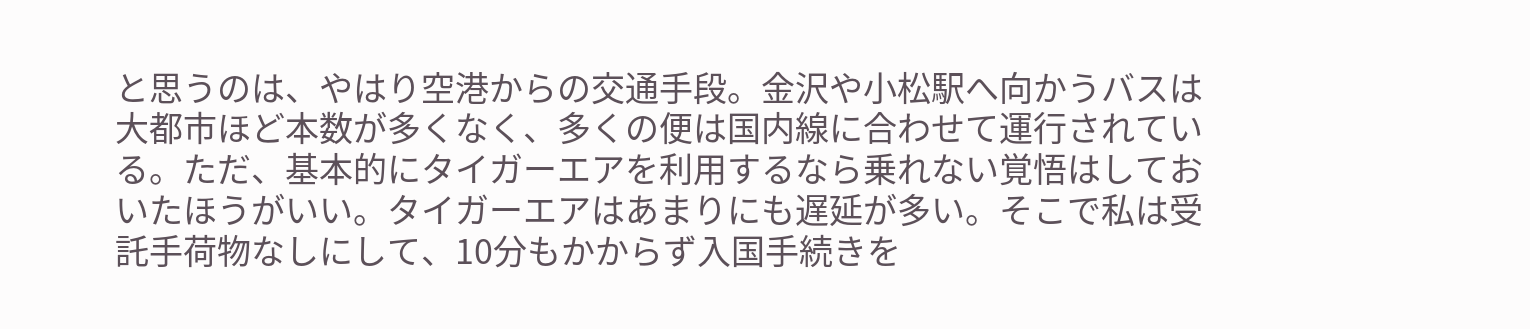と思うのは、やはり空港からの交通手段。金沢や小松駅へ向かうバスは大都市ほど本数が多くなく、多くの便は国内線に合わせて運行されている。ただ、基本的にタイガーエアを利用するなら乗れない覚悟はしておいたほうがいい。タイガーエアはあまりにも遅延が多い。そこで私は受託手荷物なしにして、10分もかからず入国手続きを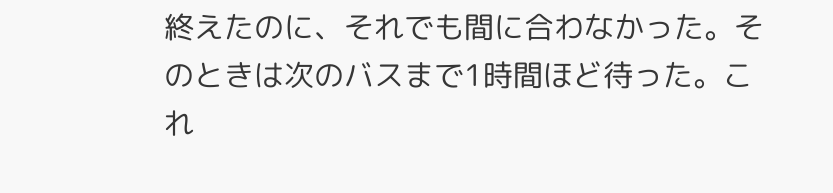終えたのに、それでも間に合わなかった。そのときは次のバスまで1時間ほど待った。これ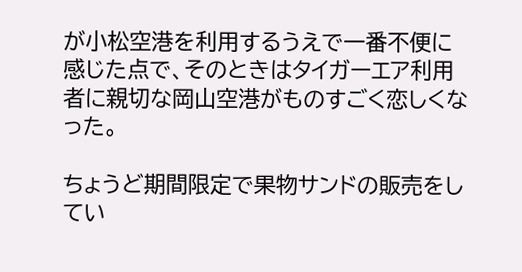が小松空港を利用するうえで一番不便に感じた点で、そのときはタイガーエア利用者に親切な岡山空港がものすごく恋しくなった。

ちょうど期間限定で果物サンドの販売をしてい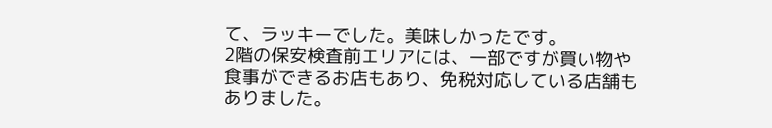て、ラッキーでした。美味しかったです。
2階の保安検査前エリアには、一部ですが買い物や食事ができるお店もあり、免税対応している店舗もありました。